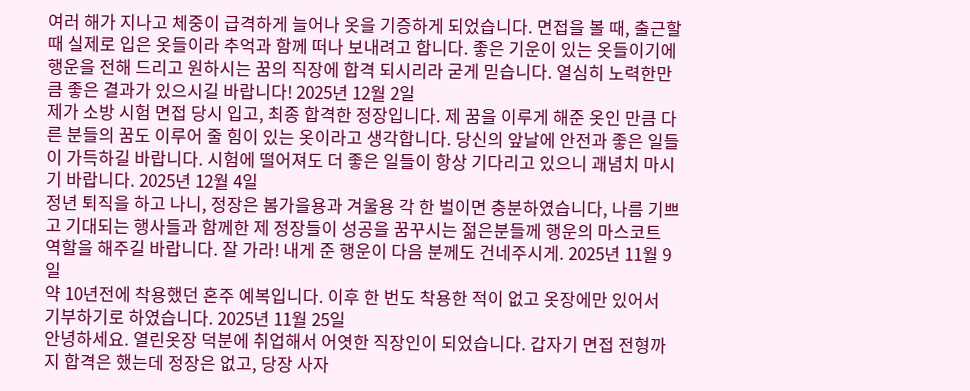여러 해가 지나고 체중이 급격하게 늘어나 옷을 기증하게 되었습니다. 면접을 볼 때, 출근할 때 실제로 입은 옷들이라 추억과 함께 떠나 보내려고 합니다. 좋은 기운이 있는 옷들이기에 행운을 전해 드리고 원하시는 꿈의 직장에 합격 되시리라 굳게 믿습니다. 열심히 노력한만큼 좋은 결과가 있으시길 바랍니다! 2025년 12월 2일
제가 소방 시험 면접 당시 입고, 최종 합격한 정장입니다. 제 꿈을 이루게 해준 옷인 만큼 다른 분들의 꿈도 이루어 줄 힘이 있는 옷이라고 생각합니다. 당신의 앞날에 안전과 좋은 일들이 가득하길 바랍니다. 시험에 떨어져도 더 좋은 일들이 항상 기다리고 있으니 괘념치 마시기 바랍니다. 2025년 12월 4일
정년 퇴직을 하고 나니, 정장은 봄가을용과 겨울용 각 한 벌이면 충분하였습니다, 나름 기쁘고 기대되는 행사들과 함께한 제 정장들이 성공을 꿈꾸시는 젊은분들께 행운의 마스코트 역할을 해주길 바랍니다. 잘 가라! 내게 준 행운이 다음 분께도 건네주시게. 2025년 11월 9일
약 10년전에 착용했던 혼주 예복입니다. 이후 한 번도 착용한 적이 없고 옷장에만 있어서 기부하기로 하였습니다. 2025년 11월 25일
안녕하세요. 열린옷장 덕분에 취업해서 어엿한 직장인이 되었습니다. 갑자기 면접 전형까지 합격은 했는데 정장은 없고, 당장 사자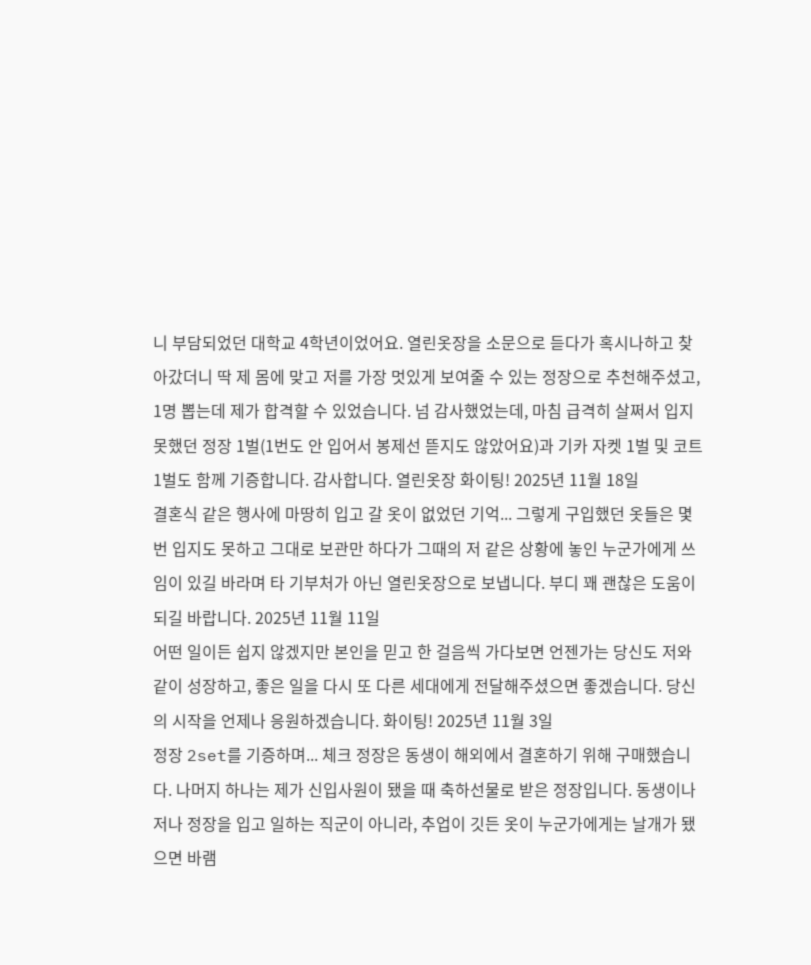니 부담되었던 대학교 4학년이었어요. 열린옷장을 소문으로 듣다가 혹시나하고 찾아갔더니 딱 제 몸에 맞고 저를 가장 멋있게 보여줄 수 있는 정장으로 추천해주셨고, 1명 뽑는데 제가 합격할 수 있었습니다. 넘 감사했었는데, 마침 급격히 살쩌서 입지 못했던 정장 1벌(1번도 안 입어서 봉제선 뜯지도 않았어요)과 기카 자켓 1벌 및 코트 1벌도 함께 기증합니다. 감사합니다. 열린옷장 화이팅! 2025년 11월 18일
결혼식 같은 행사에 마땅히 입고 갈 옷이 없었던 기억... 그렇게 구입했던 옷들은 몇 번 입지도 못하고 그대로 보관만 하다가 그때의 저 같은 상황에 놓인 누군가에게 쓰임이 있길 바라며 타 기부처가 아닌 열린옷장으로 보냅니다. 부디 꽤 괜찮은 도움이 되길 바랍니다. 2025년 11월 11일
어떤 일이든 쉽지 않겠지만 본인을 믿고 한 걸음씩 가다보면 언젠가는 당신도 저와 같이 성장하고, 좋은 일을 다시 또 다른 세대에게 전달해주셨으면 좋겠습니다. 당신의 시작을 언제나 응원하겠습니다. 화이팅! 2025년 11월 3일
정장 2set를 기증하며... 체크 정장은 동생이 해외에서 결혼하기 위해 구매했습니다. 나머지 하나는 제가 신입사원이 됐을 때 축하선물로 받은 정장입니다. 동생이나 저나 정장을 입고 일하는 직군이 아니라, 추업이 깃든 옷이 누군가에게는 날개가 됐으면 바램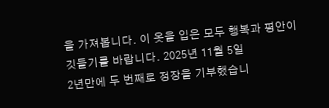을 가져봅니다. 이 옷을 입은 모두 행복과 평안이 깃들기를 바랍니다. 2025년 11월 5일
2년만에 두 번째로 정장을 기부했습니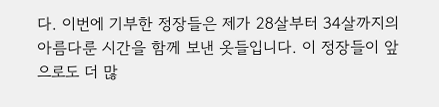다. 이번에 기부한 정장들은 제가 28살부터 34살까지의 아름다룬 시간을 함께 보낸 옷들입니다. 이 정장들이 앞으로도 더 많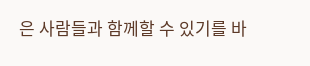은 사람들과 함께할 수 있기를 바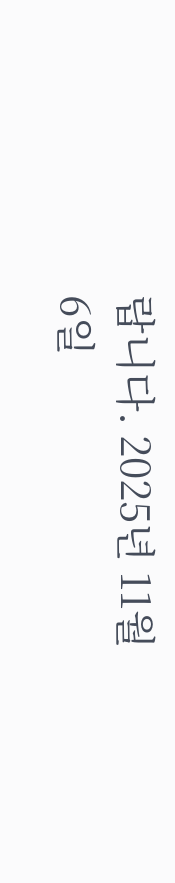랍니다. 2025년 11월 6일